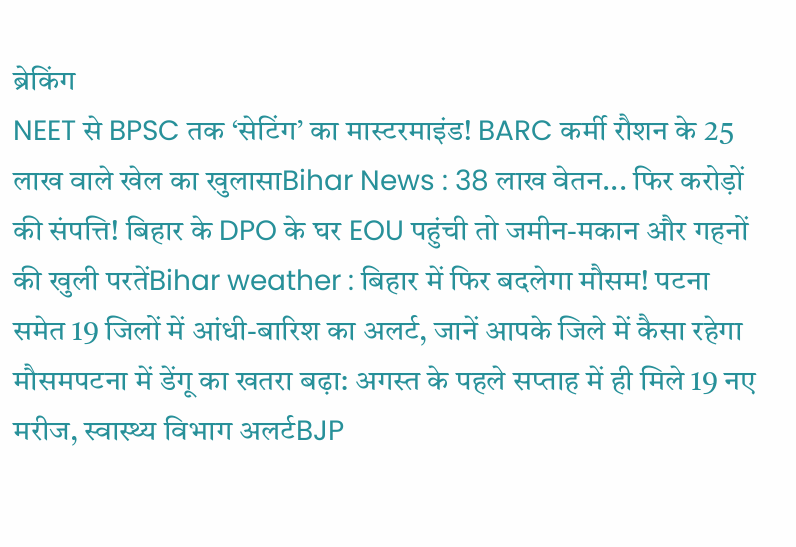ब्रेकिंग
NEET से BPSC तक ‘सेटिंग’ का मास्टरमाइंड! BARC कर्मी रौशन के 25 लाख वाले खेल का खुलासाBihar News : 38 लाख वेतन... फिर करोड़ों की संपत्ति! बिहार के DPO के घर EOU पहुंची तो जमीन-मकान और गहनों की खुली परतेंBihar weather : बिहार में फिर बदलेगा मौसम! पटना समेत 19 जिलों में आंधी-बारिश का अलर्ट, जानें आपके जिले में कैसा रहेगा मौसमपटना में डेंगू का खतरा बढ़ा: अगस्त के पहले सप्ताह में ही मिले 19 नए मरीज, स्वास्थ्य विभाग अलर्टBJP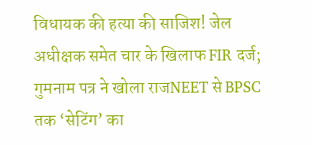विधायक की हत्या की साजिश! जेल अधीक्षक समेत चार के खिलाफ FIR दर्ज; गुमनाम पत्र ने खोला राजNEET से BPSC तक ‘सेटिंग’ का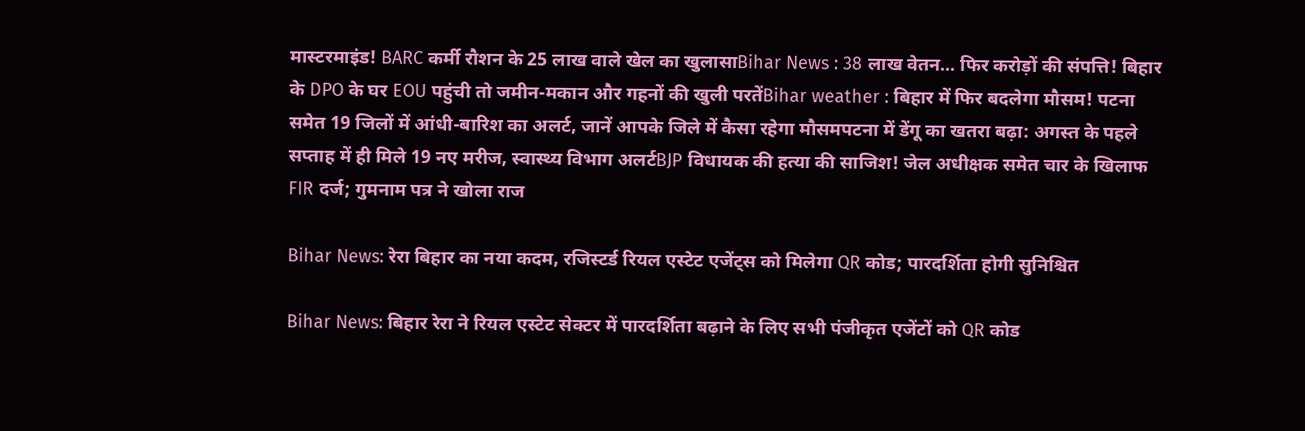मास्टरमाइंड! BARC कर्मी रौशन के 25 लाख वाले खेल का खुलासाBihar News : 38 लाख वेतन... फिर करोड़ों की संपत्ति! बिहार के DPO के घर EOU पहुंची तो जमीन-मकान और गहनों की खुली परतेंBihar weather : बिहार में फिर बदलेगा मौसम! पटना समेत 19 जिलों में आंधी-बारिश का अलर्ट, जानें आपके जिले में कैसा रहेगा मौसमपटना में डेंगू का खतरा बढ़ा: अगस्त के पहले सप्ताह में ही मिले 19 नए मरीज, स्वास्थ्य विभाग अलर्टBJP विधायक की हत्या की साजिश! जेल अधीक्षक समेत चार के खिलाफ FIR दर्ज; गुमनाम पत्र ने खोला राज

Bihar News: रेरा बिहार का नया कदम, रजिस्टर्ड रियल एस्टेट एजेंट्स को मिलेगा QR कोड; पारदर्शिता होगी सुनिश्चित

Bihar News: बिहार रेरा ने रियल एस्टेट सेक्टर में पारदर्शिता बढ़ाने के लिए सभी पंजीकृत एजेंटों को QR कोड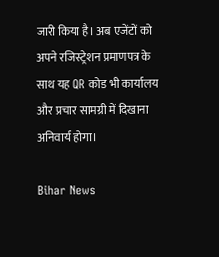जारी किया है। अब एजेंटों को अपने रजिस्ट्रेशन प्रमाणपत्र के साथ यह QR कोड भी कार्यालय और प्रचार सामग्री में दिखाना अनिवार्य होगा।

Bihar News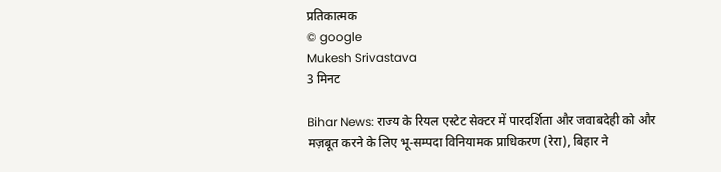प्रतिकात्मक
© google
Mukesh Srivastava
3 मिनट

Bihar News: राज्य के रियल एस्टेट सेक्टर में पारदर्शिता और जवाबदेही को और मज़बूत करने के लिए भू-सम्पदा विनियामक प्राधिकरण (रेरा), बिहार ने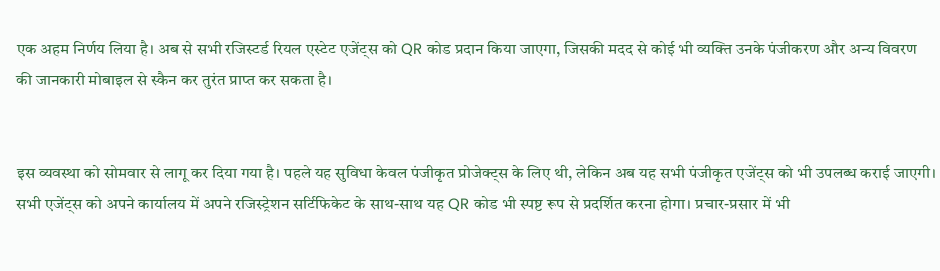एक अहम निर्णय लिया है। अब से सभी रजिस्टर्ड रियल एस्टेट एजेंट्स को QR कोड प्रदान किया जाएगा, जिसकी मदद से कोई भी व्यक्ति उनके पंजीकरण और अन्य विवरण की जानकारी मोबाइल से स्कैन कर तुरंत प्राप्त कर सकता है।


इस व्यवस्था को सोमवार से लागू कर दिया गया है। पहले यह सुविधा केवल पंजीकृत प्रोजेक्ट्स के लिए थी, लेकिन अब यह सभी पंजीकृत एजेंट्स को भी उपलब्ध कराई जाएगी। सभी एजेंट्स को अपने कार्यालय में अपने रजिस्ट्रेशन सर्टिफिकेट के साथ-साथ यह QR कोड भी स्पष्ट रूप से प्रदर्शित करना होगा। प्रचार-प्रसार में भी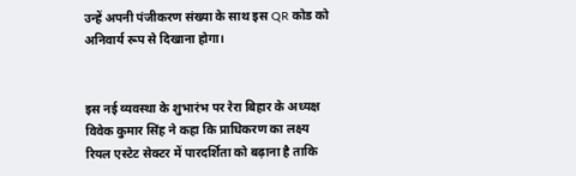उन्हें अपनी पंजीकरण संख्या के साथ इस QR कोड को अनिवार्य रूप से दिखाना होगा।


इस नई व्यवस्था के शुभारंभ पर रेरा बिहार के अध्यक्ष विवेक कुमार सिंह ने कहा कि प्राधिकरण का लक्ष्य रियल एस्टेट सेक्टर में पारदर्शिता को बढ़ाना है ताकि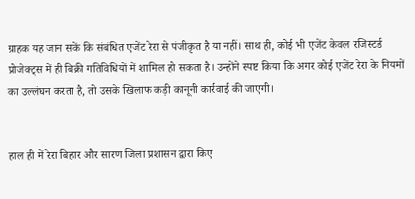ग्राहक यह जान सकें कि संबंधित एजेंट रेरा से पंजीकृत है या नहीं। साथ ही, कोई भी एजेंट केवल रजिस्टर्ड प्रोजेक्ट्स में ही बिक्री गतिविधियों में शामिल हो सकता है। उन्होंने स्पष्ट किया कि अगर कोई एजेंट रेरा के नियमों का उल्लंघन करता है, तो उसके खिलाफ कड़ी कानूनी कार्रवाई की जाएगी।


हाल ही में रेरा बिहार और सारण जिला प्रशासन द्वारा किए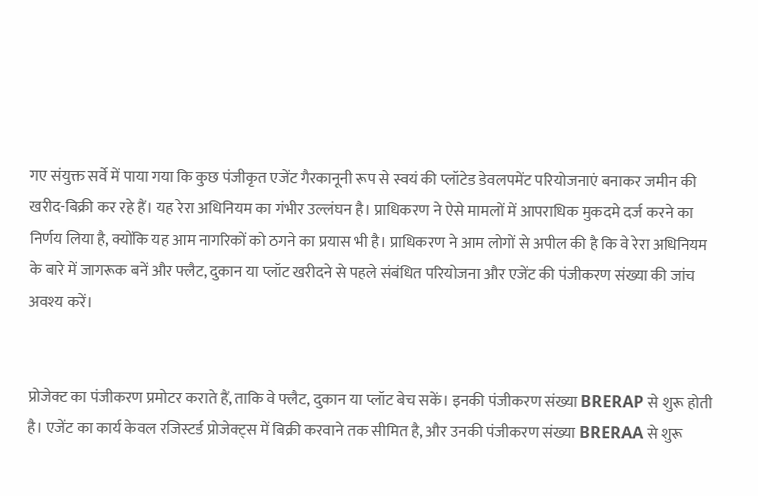गए संयुक्त सर्वे में पाया गया कि कुछ पंजीकृत एजेंट गैरकानूनी रूप से स्वयं की प्लॉटेड डेवलपमेंट परियोजनाएं बनाकर जमीन की खरीद-बिक्री कर रहे हैं। यह रेरा अधिनियम का गंभीर उल्लंघन है। प्राधिकरण ने ऐसे मामलों में आपराधिक मुकदमे दर्ज करने का निर्णय लिया है, क्योंकि यह आम नागरिकों को ठगने का प्रयास भी है। प्राधिकरण ने आम लोगों से अपील की है कि वे रेरा अधिनियम के बारे में जागरूक बनें और फ्लैट, दुकान या प्लॉट खरीदने से पहले संबंधित परियोजना और एजेंट की पंजीकरण संख्या की जांच अवश्य करें।


प्रोजेक्ट का पंजीकरण प्रमोटर कराते हैं, ताकि वे फ्लैट, दुकान या प्लॉट बेच सकें। इनकी पंजीकरण संख्या BRERAP से शुरू होती है। एजेंट का कार्य केवल रजिस्टर्ड प्रोजेक्ट्स में बिक्री करवाने तक सीमित है, और उनकी पंजीकरण संख्या BRERAA से शुरू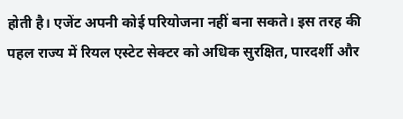होती है। एजेंट अपनी कोई परियोजना नहीं बना सकते। इस तरह की पहल राज्य में रियल एस्टेट सेक्टर को अधिक सुरक्षित, पारदर्शी और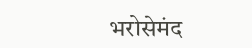भरोसेमंद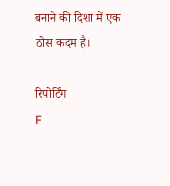बनाने की दिशा में एक ठोस कदम है।

रिपोर्टिंग
F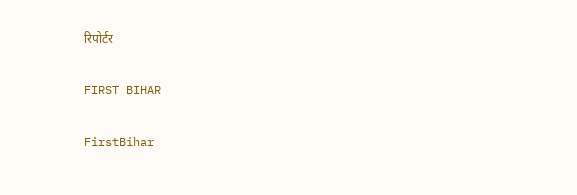रिपोर्टर

FIRST BIHAR

FirstBihar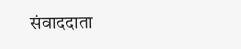संवाददाता